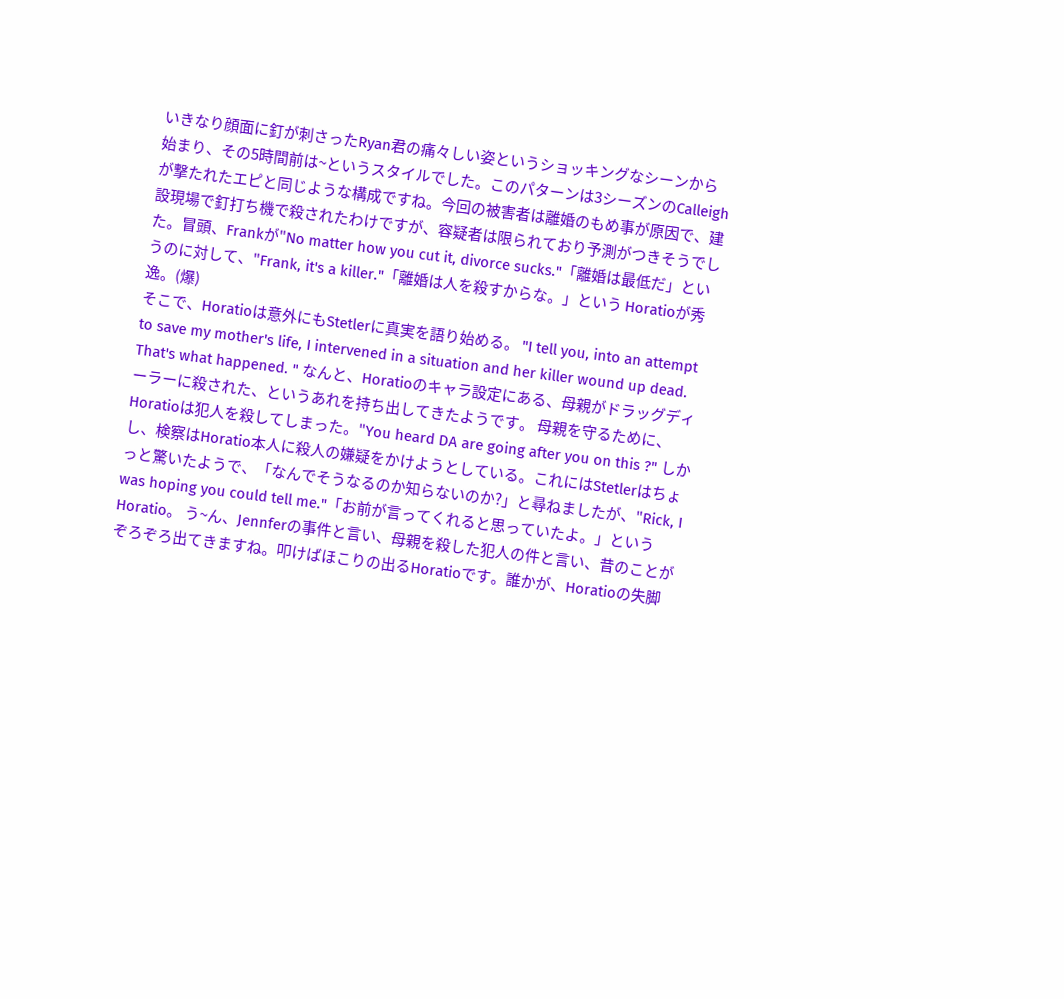いきなり顔面に釘が刺さったRyan君の痛々しい姿というショッキングなシーンから始まり、その5時間前は~というスタイルでした。このパターンは3シーズンのCalleighが撃たれたエピと同じような構成ですね。今回の被害者は離婚のもめ事が原因で、建設現場で釘打ち機で殺されたわけですが、容疑者は限られており予測がつきそうでした。冒頭、Frankが"No matter how you cut it, divorce sucks."「離婚は最低だ」というのに対して、"Frank, it's a killer."「離婚は人を殺すからな。」という Horatioが秀逸。(爆)
そこで、Horatioは意外にもStetlerに真実を語り始める。 "I tell you, into an attempt to save my mother's life, I intervened in a situation and her killer wound up dead. That's what happened. " なんと、Horatioのキャラ設定にある、母親がドラッグディーラーに殺された、というあれを持ち出してきたようです。 母親を守るために、Horatioは犯人を殺してしまった。"You heard DA are going after you on this ?" しかし、検察はHoratio本人に殺人の嫌疑をかけようとしている。これにはStetlerはちょっと驚いたようで、「なんでそうなるのか知らないのか?」と尋ねましたが、"Rick, I was hoping you could tell me."「お前が言ってくれると思っていたよ。」というHoratio。 う~ん、Jennferの事件と言い、母親を殺した犯人の件と言い、昔のことがぞろぞろ出てきますね。叩けばほこりの出るHoratioです。誰かが、Horatioの失脚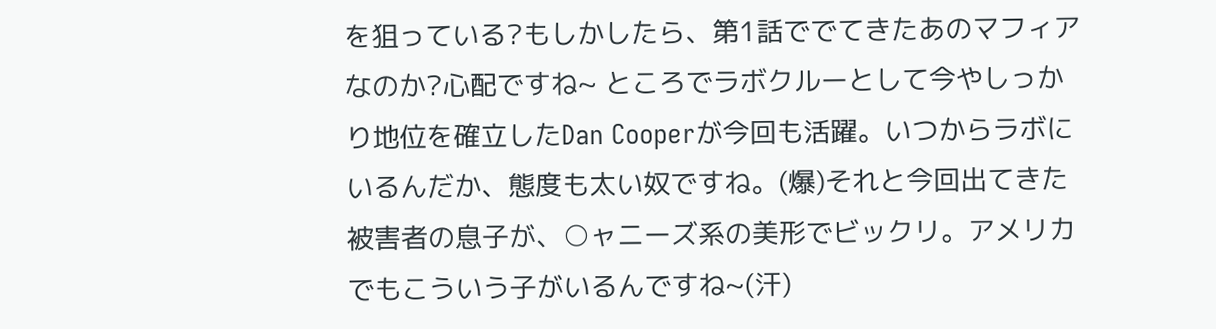を狙っている?もしかしたら、第1話ででてきたあのマフィアなのか?心配ですね~ ところでラボクルーとして今やしっかり地位を確立したDan Cooperが今回も活躍。いつからラボにいるんだか、態度も太い奴ですね。(爆)それと今回出てきた被害者の息子が、○ャニーズ系の美形でビックリ。アメリカでもこういう子がいるんですね~(汗)